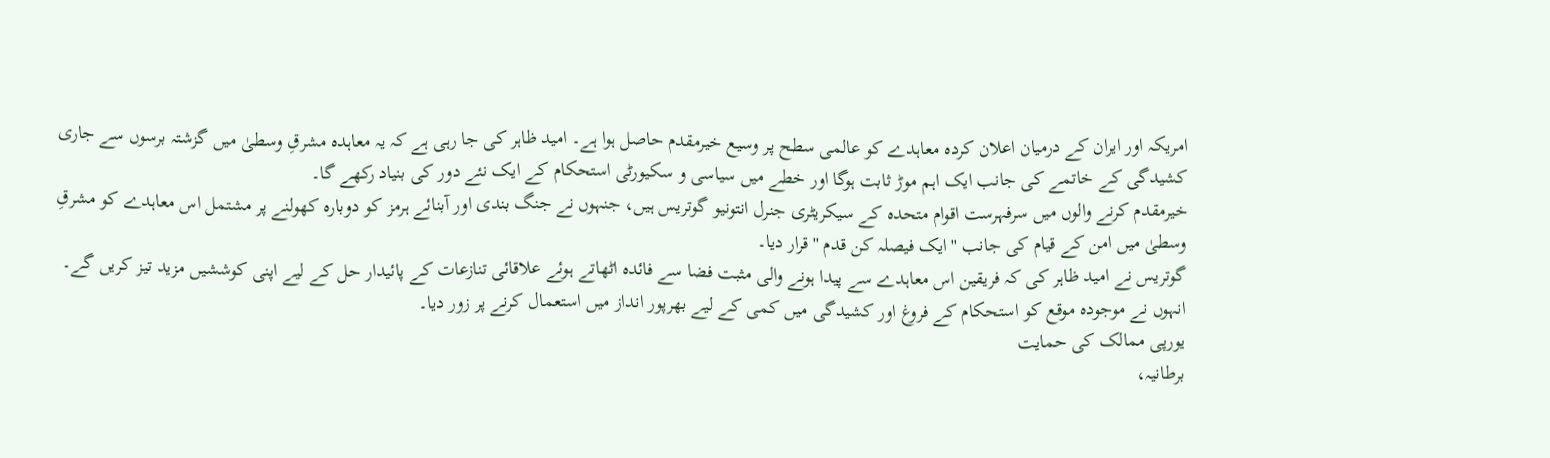امریکہ اور ایران کے درمیان اعلان کردہ معاہدے کو عالمی سطح پر وسیع خیرمقدم حاصل ہوا ہے۔ امید ظاہر کی جا رہی ہے کہ یہ معاہدہ مشرقِ وسطیٰ میں گزشتہ برسوں سے جاری کشیدگی کے خاتمے کی جانب ایک اہم موڑ ثابت ہوگا اور خطے میں سیاسی و سکیورٹی استحکام کے ایک نئے دور کی بنیاد رکھے گا۔
خیرمقدم کرنے والوں میں سرفہرست اقوام متحدہ کے سیکریٹری جنرل انتونیو گوتریس ہیں، جنہوں نے جنگ بندی اور آبنائے ہرمز کو دوبارہ کھولنے پر مشتمل اس معاہدے کو مشرقِ وسطیٰ میں امن کے قیام کی جانب ''ایک فیصلہ کن قدم ''قرار دیا۔
گوتریس نے امید ظاہر کی کہ فریقین اس معاہدے سے پیدا ہونے والی مثبت فضا سے فائدہ اٹھاتے ہوئے علاقائی تنازعات کے پائیدار حل کے لیے اپنی کوششیں مزید تیز کریں گے۔
انہوں نے موجودہ موقع کو استحکام کے فروغ اور کشیدگی میں کمی کے لیے بھرپور انداز میں استعمال کرنے پر زور دیا۔
یورپی ممالک کی حمایت
برطانیہ،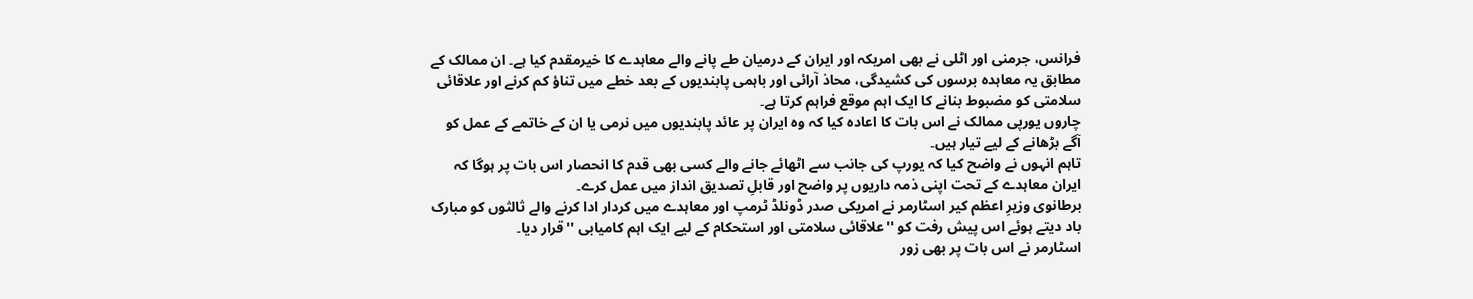فرانس، جرمنی اور اٹلی نے بھی امریکہ اور ایران کے درمیان طے پانے والے معاہدے کا خیرمقدم کیا ہے۔ ان ممالک کے مطابق یہ معاہدہ برسوں کی کشیدگی، محاذ آرائی اور باہمی پابندیوں کے بعد خطے میں تناؤ کم کرنے اور علاقائی سلامتی کو مضبوط بنانے کا ایک اہم موقع فراہم کرتا ہے۔
چاروں یورپی ممالک نے اس بات کا اعادہ کیا کہ وہ ایران پر عائد پابندیوں میں نرمی یا ان کے خاتمے کے عمل کو آگے بڑھانے کے لیے تیار ہیں۔
تاہم انہوں نے واضح کیا کہ یورپ کی جانب سے اٹھائے جانے والے کسی بھی قدم کا انحصار اس بات پر ہوگا کہ ایران معاہدے کے تحت اپنی ذمہ داریوں پر واضح اور قابلِ تصدیق انداز میں عمل کرے۔
برطانوی وزیرِ اعظم کیر اسٹارمر نے امریکی صدر ڈونلڈ ٹرمپ اور معاہدے میں کردار ادا کرنے والے ثالثوں کو مبارک باد دیتے ہوئے اس پیش رفت کو ''علاقائی سلامتی اور استحکام کے لیے ایک اہم کامیابی ''قرار دیا۔
اسٹارمر نے اس بات پر بھی زور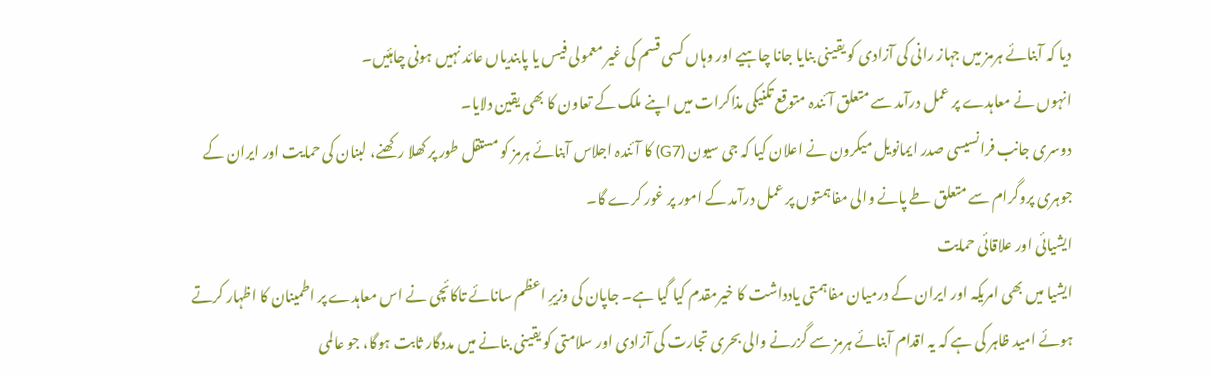دیا کہ آبنائے ہرمز میں جہاز رانی کی آزادی کو یقینی بنایا جانا چاہیے اور وہاں کسی قسم کی غیر معمولی فیس یا پابندیاں عائد نہیں ہونی چاہئیں۔
انہوں نے معاہدے پر عمل درآمد سے متعلق آئندہ متوقع تکنیکی مذاکرات میں اپنے ملک کے تعاون کا بھی یقین دلایا۔
دوسری جانب فرانسیسی صدر ایمانویل میکرون نے اعلان کیا کہ جی سیون (G7) کا آئندہ اجلاس آبنائے ہرمز کو مستقل طور پر کھلا رکھنے، لبنان کی حمایت اور ایران کے جوہری پروگرام سے متعلق طے پانے والی مفاہمتوں پر عمل درآمد کے امور پر غور کرے گا۔
ایشیائی اور علاقائی حمایت
ایشیا میں بھی امریکہ اور ایران کے درمیان مفاہمتی یادداشت کا خیرمقدم کیا گیا ہے۔ جاپان کی وزیرِ اعظم سانائے تاکائچی نے اس معاہدے پر اطمینان کا اظہار کرتے ہوئے امید ظاہر کی ہے کہ یہ اقدام آبنائے ہرمز سے گزرنے والی بحری تجارت کی آزادی اور سلامتی کو یقینی بنانے میں مددگار ثابت ہوگا، جو عالمی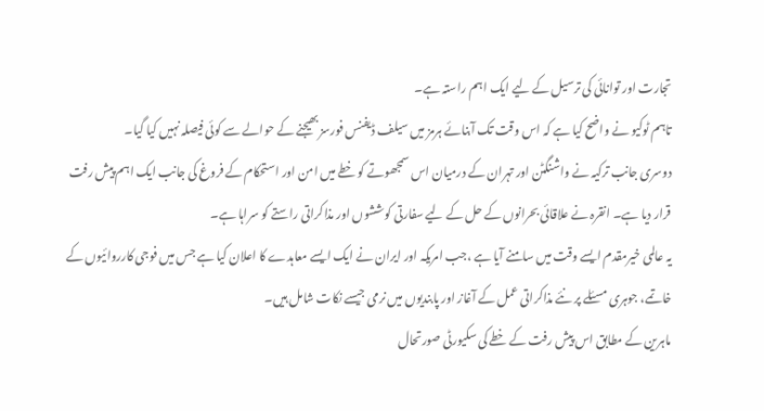تجارت اور توانائی کی ترسیل کے لیے ایک اہم راستہ ہے۔
تاہم ٹوکیو نے واضح کیا ہے کہ اس وقت تک آبنائے ہرمز میں سیلف ڈیفنس فورسز بھیجنے کے حوالے سے کوئی فیصلہ نہیں کیا گیا۔
دوسری جانب ترکیہ نے واشنگٹن اور تہران کے درمیان اس سمجھوتے کو خطے میں امن اور استحکام کے فروغ کی جانب ایک اہم پیش رفت قرار دیا ہے۔ انقرہ نے علاقائی بحرانوں کے حل کے لیے سفارتی کوششوں اور مذاکراتی راستے کو سراہا ہے۔
یہ عالمی خیرمقدم ایسے وقت میں سامنے آیا ہے ،جب امریکہ اور ایران نے ایک ایسے معاہدے کا اعلان کیا ہے جس میں فوجی کارروائیوں کے خاتمے، جوہری مسئلے پر نئے مذاکراتی عمل کے آغاز اور پابندیوں میں نرمی جیسے نکات شامل ہیں۔
ماہرین کے مطابق اس پیش رفت کے خطے کی سکیورٹی صورتحال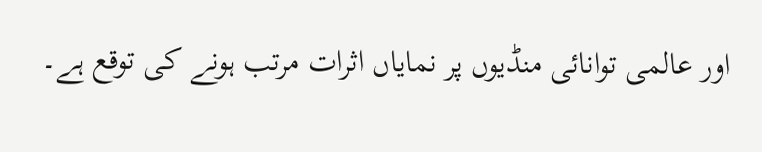اور عالمی توانائی منڈیوں پر نمایاں اثرات مرتب ہونے کی توقع ہے۔